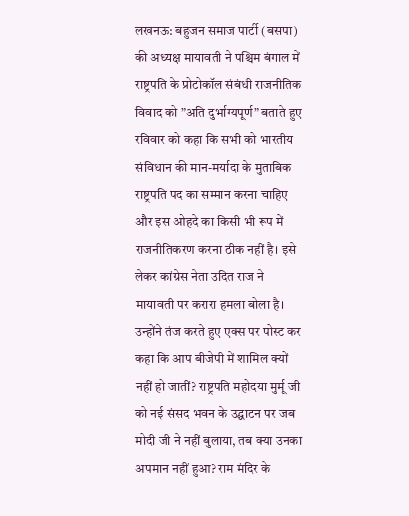लखनऊ: बहुजन समाज पार्टी (बसपा) की अध्यक्ष मायावती ने पश्चिम बंगाल में राष्ट्रपति के प्रोटोकॉल संबंधी राजनीतिक विवाद को ”अति दुर्भाग्यपूर्ण” बताते हुए रविवार को कहा कि सभी को भारतीय संविधान की मान-मर्यादा के मुताबिक राष्ट्रपति पद का सम्मान करना चाहिए और इस ओहदे का किसी भी रूप में राजनीतिकरण करना ठीक नहीं है। इसे लेकर कांग्रेस नेता उदित राज ने मायावती पर करारा हमला बोला है। उन्होंने तंज करते हुए एक्स पर पोस्ट कर कहा कि आप बीजेपी में शामिल क्यों नहीं हो जातीं? राष्ट्रपति महोदया मुर्मू जी को नई संसद भवन के उद्घाटन पर जब मोदी जी ने नहीं बुलाया, तब क्या उनका अपमान नहीं हुआ? राम मंदिर के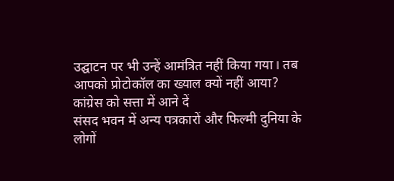उद्घाटन पर भी उन्हें आमंत्रित नहीं किया गया। तब आपको प्रोटोकॉल का ख्याल क्यों नहीं आया?
कांग्रेस को सत्ता में आने दें
संसद भवन में अन्य पत्रकारों और फिल्मी दुनिया के लोगों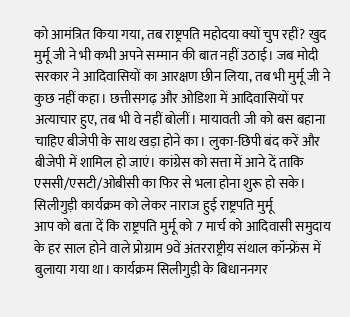को आमंत्रित किया गया, तब राष्ट्रपति महोदया क्यों चुप रहीं? खुद मुर्मू जी ने भी कभी अपने सम्मान की बात नहीं उठाई। जब मोदी सरकार ने आदिवासियों का आरक्षण छीन लिया, तब भी मुर्मू जी ने कुछ नहीं कहा। छत्तीसगढ़ और ओडिशा में आदिवासियों पर अत्याचार हुए, तब भी वे नहीं बोलीं। मायावती जी को बस बहाना चाहिए बीजेपी के साथ खड़ा होने का। लुका-छिपी बंद करें और बीजेपी में शामिल हो जाएं। कांग्रेस को सत्ता में आने दें ताकि एससी/एसटी/ओबीसी का फिर से भला होना शुरू हो सके।
सिलीगुड़ी कार्यक्रम को लेकर नाराज हुई राष्ट्रपति मुर्मू
आप को बता दें कि राष्ट्रपति मुर्मू को 7 मार्च को आदिवासी समुदाय के हर साल होने वाले प्रोग्राम 9वें अंतरराष्ट्रीय संथाल कॉन्फ्रेंस में बुलाया गया था। कार्यक्रम सिलीगुड़ी के बिधाननगर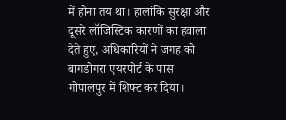में होना तय था। हालांकि सुरक्षा और दूसरे लॉजिस्टिक कारणों का हवाला देते हुए, अधिकारियों ने जगह को बागडोगरा एयरपोर्ट के पास गोपालपुर में शिफ्ट कर दिया।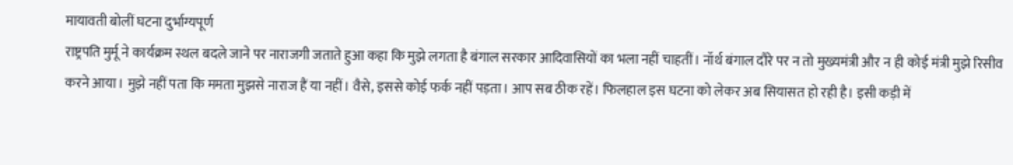मायावती बोलीं घटना दुर्भाग्यपूर्ण
राष्ट्रपति मुर्मू ने कार्यक्रम स्थल बदले जाने पर नाराजगी जताते हुआ कहा कि मुझे लगता है बंगाल सरकार आदिवासियों का भला नहीं चाहतीं। नॉर्थ बंगाल दौरे पर न तो मुख्यमंत्री और न ही कोई मंत्री मुझे रिसीव करने आया। मुझे नहीं पता कि ममता मुझसे नाराज हैं या नहीं। वैसे, इससे कोई फर्क नहीं पड़ता। आप सब ठीक रहें। फिलहाल इस घटना को लेकर अब सियासत हो रही है। इसी कड़ी में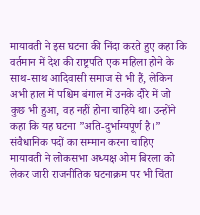मायावती ने इस घटना की निंदा करते हुए कहा कि वर्तमान में देश की राष्ट्रपति एक महिला होने के साथ-साथ आदिवासी समाज से भी हैं, लेकिन अभी हाल में पश्चिम बंगाल में उनके दौरे में जो कुछ भी हुआ, वह नहीं होना चाहिये था। उन्होंने कहा कि यह घटना ”अति-दुर्भाग्यपूर्ण है।”
संवैधानिक पदों का सम्मान करना चाहिए
मायावती ने लोकसभा अध्यक्ष ओम बिरला को लेकर जारी राजनीतिक घटनाक्रम पर भी चिंता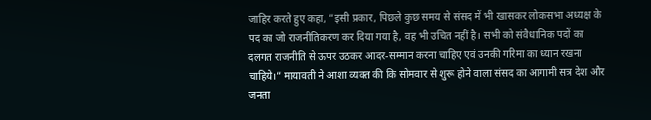जाहिर करते हुए कहा, ”इसी प्रकार, पिछले कुछ समय से संसद में भी खासकर लोकसभा अध्यक्ष के पद का जो राजनीतिकरण कर दिया गया है, वह भी उचित नहीं है। सभी को संवैधानिक पदों का दलगत राजनीति से ऊपर उठकर आदर-सम्मान करना चाहिए एवं उनकी गरिमा का ध्यान रखना चाहिये।” मायावती ने आशा व्यक्त की कि सोमवार से शुरू होने वाला संसद का आगामी सत्र देश और जनता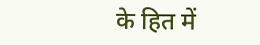के हित में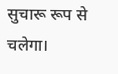सुचारू रूप से चलेगा।